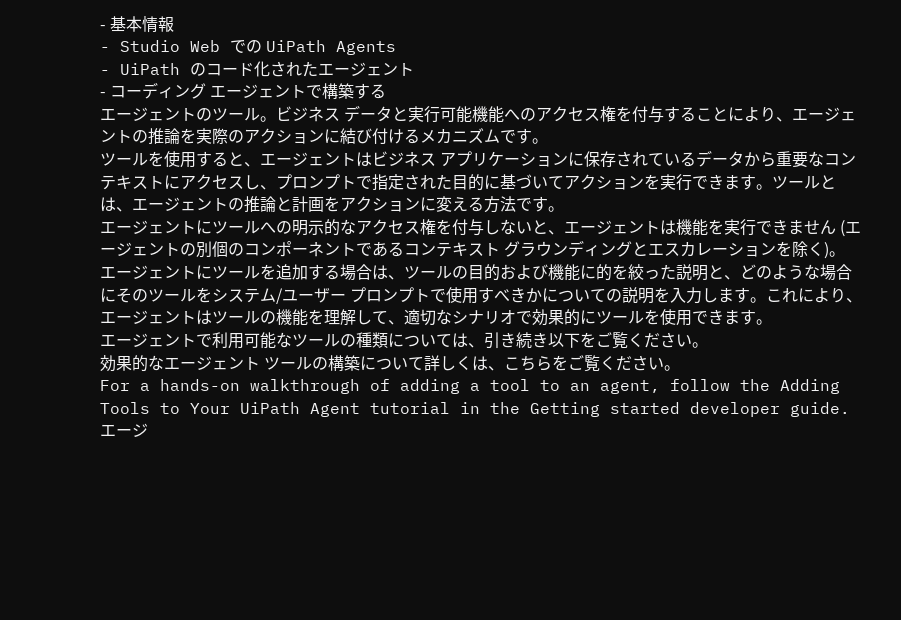- 基本情報
- Studio Web での UiPath Agents
- UiPath のコード化されたエージェント
- コーディング エージェントで構築する
エージェントのツール。ビジネス データと実行可能機能へのアクセス権を付与することにより、エージェントの推論を実際のアクションに結び付けるメカニズムです。
ツールを使用すると、エージェントはビジネス アプリケーションに保存されているデータから重要なコンテキストにアクセスし、プロンプトで指定された目的に基づいてアクションを実行できます。ツールとは、エージェントの推論と計画をアクションに変える方法です。
エージェントにツールへの明示的なアクセス権を付与しないと、エージェントは機能を実行できません (エージェントの別個のコンポーネントであるコンテキスト グラウンディングとエスカレーションを除く)。
エージェントにツールを追加する場合は、ツールの目的および機能に的を絞った説明と、どのような場合にそのツールをシステム/ユーザー プロンプトで使用すべきかについての説明を入力します。これにより、エージェントはツールの機能を理解して、適切なシナリオで効果的にツールを使用できます。
エージェントで利用可能なツールの種類については、引き続き以下をご覧ください。
効果的なエージェント ツールの構築について詳しくは、こちらをご覧ください。
For a hands-on walkthrough of adding a tool to an agent, follow the Adding Tools to Your UiPath Agent tutorial in the Getting started developer guide.
エージ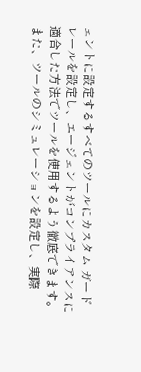ェントに設定するすべてのツールにカスタム ガードレールを設定し、エージェントがコンプライアンスに適合した方法でツールを使用するよう徹底できます。
また、ツールのシミュレーションを設定し、実際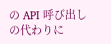の API 呼び出しの代わりに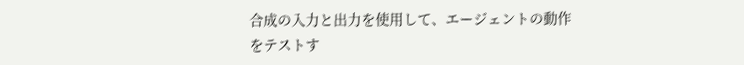合成の入力と出力を使用して、エージェントの動作をテストす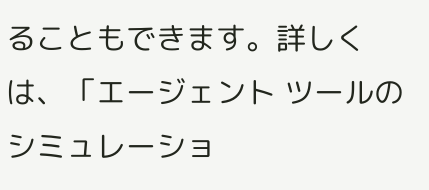ることもできます。詳しくは、「エージェント ツールのシミュレーショ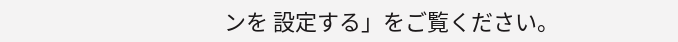ンを 設定する」をご覧ください。